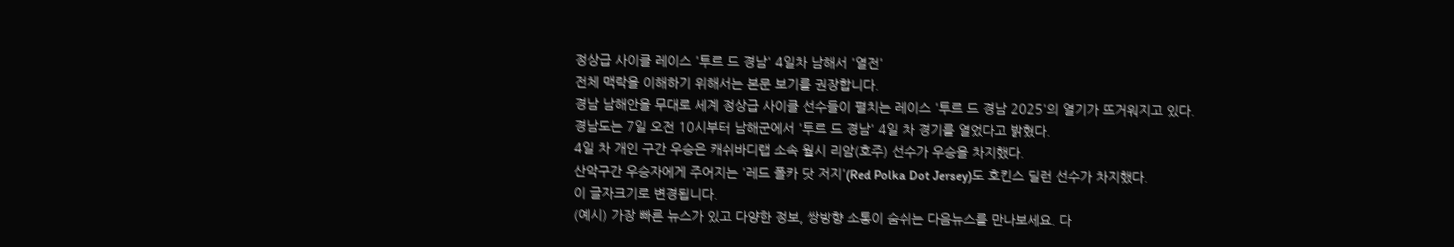정상급 사이클 레이스 '투르 드 경남' 4일차 남해서 '열전'
전체 맥락을 이해하기 위해서는 본문 보기를 권장합니다.
경남 남해안을 무대로 세계 정상급 사이클 선수들이 펼치는 레이스 '투르 드 경남 2025'의 열기가 뜨거워지고 있다.
경남도는 7일 오전 10시부터 남해군에서 '투르 드 경남' 4일 차 경기를 열었다고 밝혔다.
4일 차 개인 구간 우승은 캐쉬바디랩 소속 월시 리암(호주) 선수가 우승을 차지했다.
산악구간 우승자에게 주어지는 '레드 폴카 닷 저지'(Red Polka Dot Jersey)도 호킨스 딜런 선수가 차지했다.
이 글자크기로 변경됩니다.
(예시) 가장 빠른 뉴스가 있고 다양한 정보, 쌍방향 소통이 숨쉬는 다음뉴스를 만나보세요. 다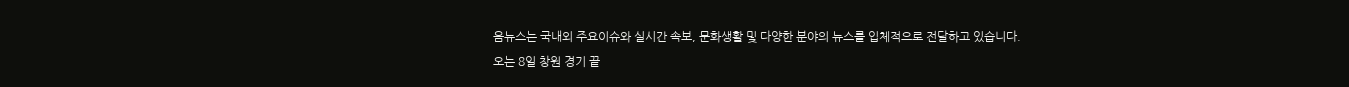음뉴스는 국내외 주요이슈와 실시간 속보, 문화생활 및 다양한 분야의 뉴스를 입체적으로 전달하고 있습니다.
오는 8일 창원 경기 끝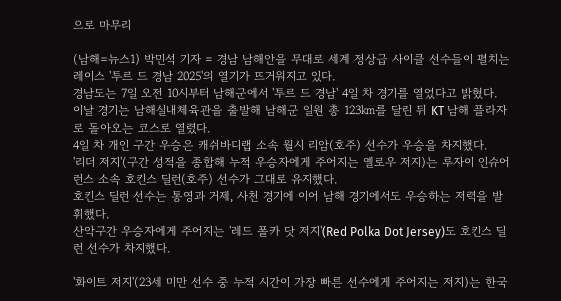으로 마무리

(남해=뉴스1) 박민석 기자 = 경남 남해안을 무대로 세계 정상급 사이클 선수들이 펼치는 레이스 '투르 드 경남 2025'의 열기가 뜨거워지고 있다.
경남도는 7일 오전 10시부터 남해군에서 '투르 드 경남' 4일 차 경기를 열었다고 밝혔다.
이날 경기는 남해실내체육관을 출발해 남해군 일원 총 123㎞를 달린 뒤 KT 남해 플라자로 돌아오는 코스로 열렸다.
4일 차 개인 구간 우승은 캐쉬바디랩 소속 월시 리암(호주) 선수가 우승을 차지했다.
'리더 저지'(구간 성적을 종합해 누적 우승자에게 주어지는 옐로우 저지)는 루자이 인슈어런스 소속 호킨스 딜런(호주) 선수가 그대로 유지했다.
호킨스 딜런 선수는 통영과 거제, 사천 경기에 이어 남해 경기에서도 우승하는 저력을 발휘했다.
산악구간 우승자에게 주어지는 '레드 폴카 닷 저지'(Red Polka Dot Jersey)도 호킨스 딜런 선수가 차지했다.

'화이트 저지'(23세 미만 선수 중 누적 시간이 가장 빠른 선수에게 주어지는 저지)는 한국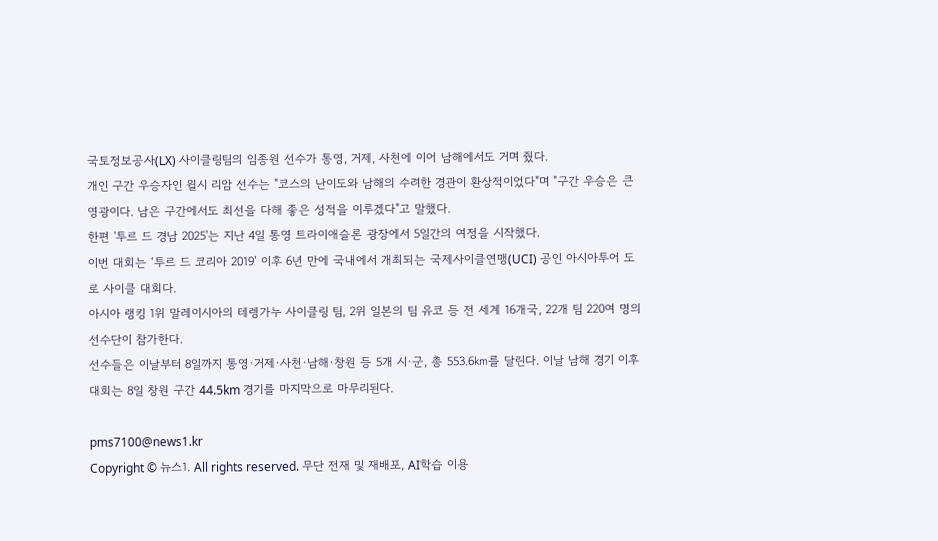국토정보공사(LX) 사이클링팀의 임종원 선수가 통영, 거제, 사천에 이어 남해에서도 거며 줬다.
개인 구간 우승자인 윌시 리암 선수는 "코스의 난이도와 남해의 수려한 경관이 환상적이었다"며 "구간 우승은 큰 영광이다. 남은 구간에서도 최선을 다해 좋은 성적을 이루겠다"고 말했다.
한편 '투르 드 경남 2025'는 지난 4일 통영 트라이애슬론 광장에서 5일간의 여정을 시작했다.
이번 대회는 ‘투르 드 코리아 2019’ 이후 6년 만에 국내에서 개최되는 국제사이클연맹(UCI) 공인 아시아투어 도로 사이클 대회다.
아시아 랭킹 1위 말레이시아의 테렝가누 사이클링 팀, 2위 일본의 팀 유코 등 전 세계 16개국, 22개 팀 220여 명의 선수단이 참가한다.
선수들은 이날부터 8일까지 통영·거제·사천·남해·창원 등 5개 시·군, 총 553.6㎞를 달린다. 이날 남해 경기 이후 대회는 8일 창원 구간 44.5km 경기를 마지막으로 마무리된다.

pms7100@news1.kr
Copyright © 뉴스1. All rights reserved. 무단 전재 및 재배포, AI학습 이용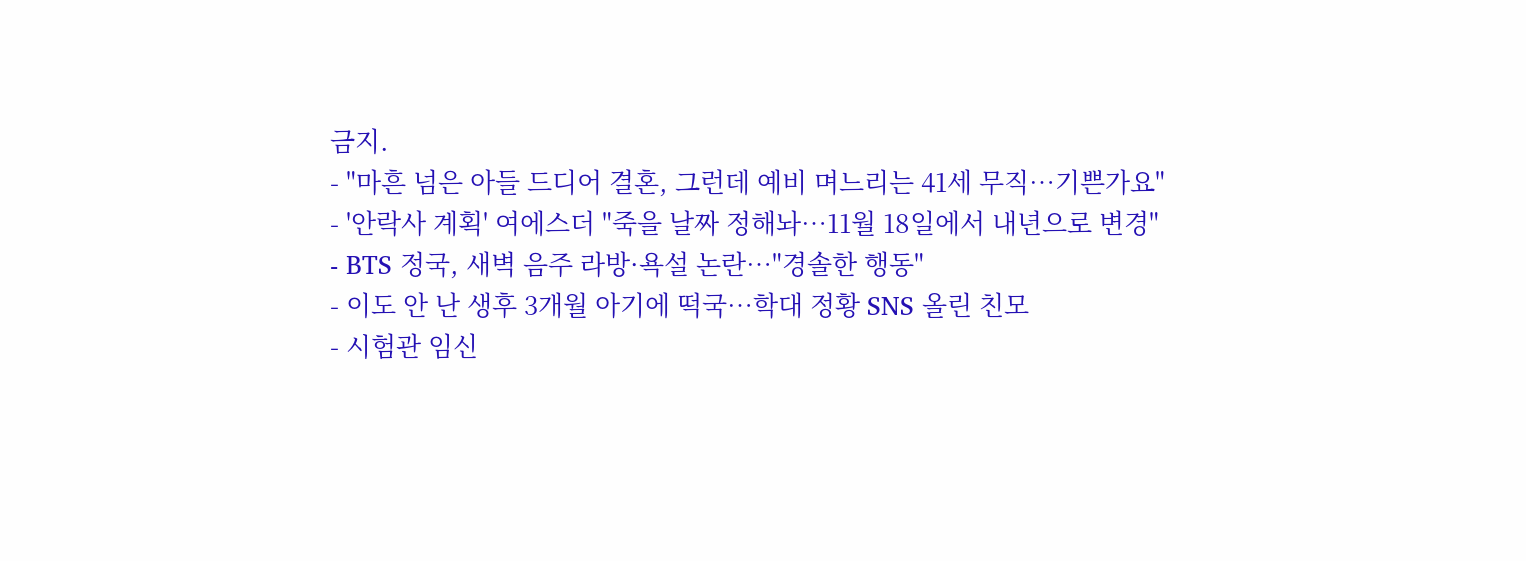금지.
- "마흔 넘은 아들 드디어 결혼, 그런데 예비 며느리는 41세 무직…기쁜가요"
- '안락사 계획' 여에스더 "죽을 날짜 정해놔…11월 18일에서 내년으로 변경"
- BTS 정국, 새벽 음주 라방·욕설 논란…"경솔한 행동"
- 이도 안 난 생후 3개월 아기에 떡국…학대 정황 SNS 올린 친모
- 시험관 임신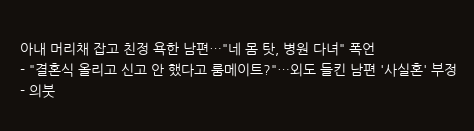아내 머리채 잡고 친정 욕한 남편…"네 몸 탓, 병원 다녀" 폭언
- "결혼식 올리고 신고 안 했다고 룸메이트?"…외도 들킨 남편 '사실혼' 부정
- 의붓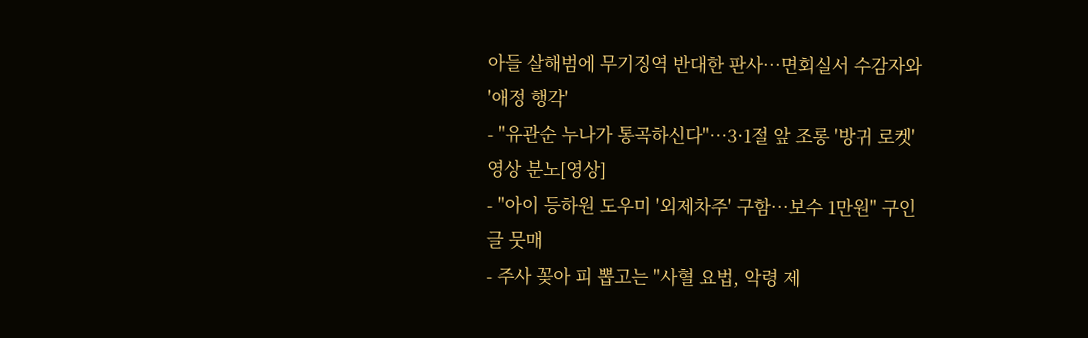아들 살해범에 무기징역 반대한 판사…면회실서 수감자와 '애정 행각'
- "유관순 누나가 통곡하신다"…3·1절 앞 조롱 '방귀 로켓' 영상 분노[영상]
- "아이 등하원 도우미 '외제차주' 구함…보수 1만원" 구인글 뭇매
- 주사 꽂아 피 뽑고는 "사혈 요법, 악령 제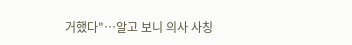거했다"…알고 보니 의사 사칭